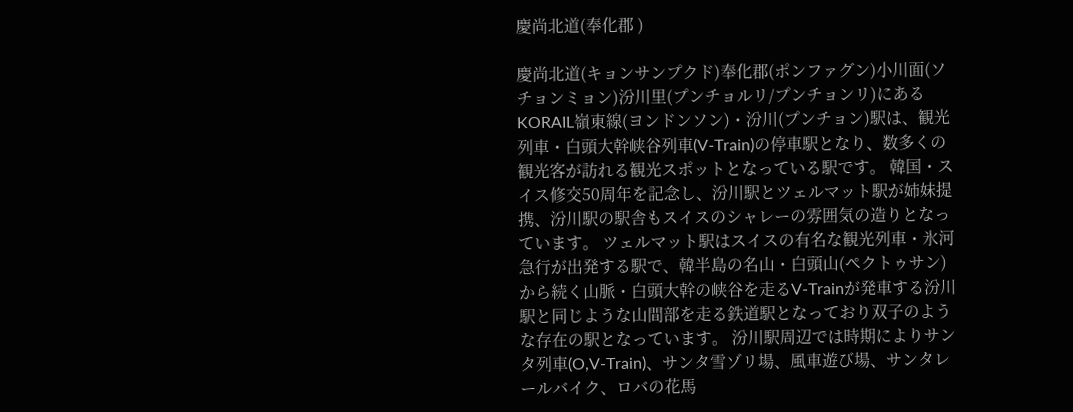慶尚北道(奉化郡 )

慶尚北道(キョンサンプクド)奉化郡(ポンファグン)小川面(ソチョンミョン)汾川里(プンチョルリ/プンチョンリ)にあるKORAIL嶺東線(ヨンドンソン)・汾川(プンチョン)駅は、観光列車・白頭大幹峡谷列車(V-Train)の停車駅となり、数多くの観光客が訪れる観光スポットとなっている駅です。 韓国・スイス修交50周年を記念し、汾川駅とツェルマット駅が姉妹提携、汾川駅の駅舎もスイスのシャレーの雰囲気の造りとなっています。 ツェルマット駅はスイスの有名な観光列車・氷河急行が出発する駅で、韓半島の名山・白頭山(ペクトゥサン)から続く山脈・白頭大幹の峡谷を走るV-Trainが発車する汾川駅と同じような山間部を走る鉄道駅となっており双子のような存在の駅となっています。 汾川駅周辺では時期によりサンタ列車(O,V-Train)、サンタ雪ゾリ場、風車遊び場、サンタレールバイク、ロバの花馬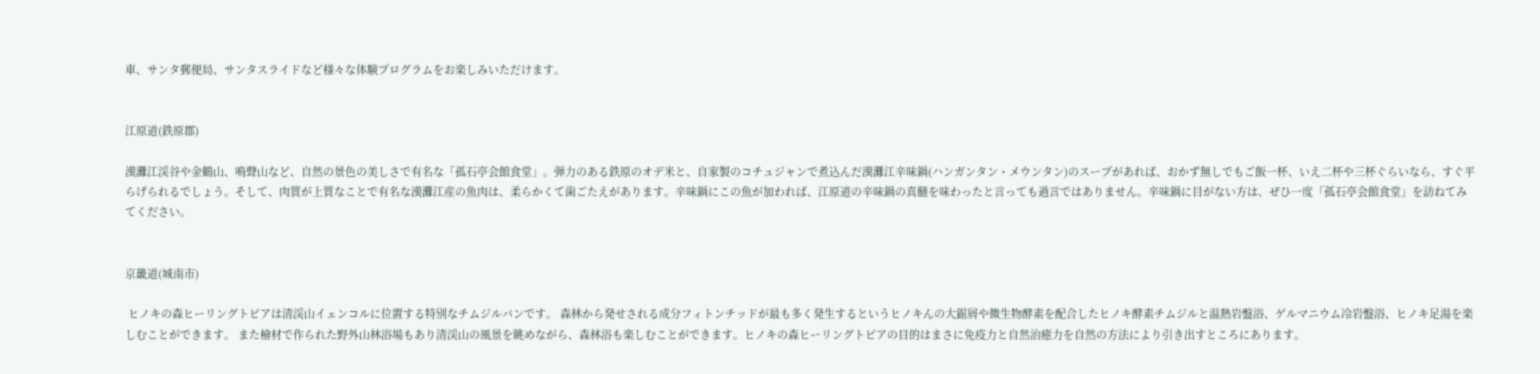車、サンタ郵便局、サンタスライドなど様々な体験プログラムをお楽しみいただけます。


江原道(鉄原郡)

漢灘江渓谷や金鶴山、鳴聲山など、自然の景色の美しさで有名な「孤石亭会館食堂」。弾力のある鉄原のオデ米と、自家製のコチュジャンで煮込んだ漢灘江辛味鍋(ハンガンタン・メウンタン)のスープがあれば、おかず無しでもご飯一杯、いえ二杯や三杯ぐらいなら、すぐ平らげられるでしょう。そして、肉質が上質なことで有名な漢灘江産の魚肉は、柔らかくて歯ごたえがあります。辛味鍋にこの魚が加われば、江原道の辛味鍋の真髄を味わったと言っても過言ではありません。辛味鍋に目がない方は、ぜひ一度「孤石亭会館食堂」を訪ねてみてください。


京畿道(城南市)

 ヒノキの森ヒーリングトピアは清渓山イェンコルに位置する特別なチムジルバンです。 森林から発せされる成分フィトンチッドが最も多く発生するというヒノキんの大鋸屑や微生物酵素を配合したヒノキ酵素チムジルと温熱岩盤浴、ゲルマニウム冷岩盤浴、ヒノキ足湯を楽しむことができます。 また檜材で作られた野外山林浴場もあり清渓山の風景を眺めながら、森林浴も楽しむことができます。ヒノキの森ヒーリングトピアの目的はまさに免疫力と自然治癒力を自然の方法により引き出すところにあります。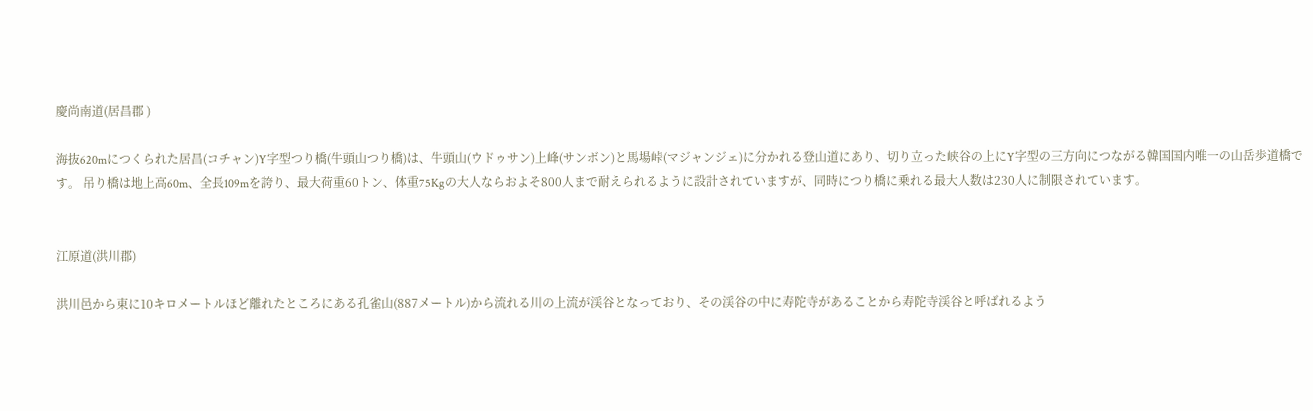慶尚南道(居昌郡 )

海抜620mにつくられた居昌(コチャン)Y字型つり橋(牛頭山つり橋)は、牛頭山(ウドゥサン)上峰(サンボン)と馬場峠(マジャンジェ)に分かれる登山道にあり、切り立った峡谷の上にY字型の三方向につながる韓国国内唯一の山岳歩道橋です。 吊り橋は地上高60m、全長109mを誇り、最大荷重60トン、体重75Kgの大人ならおよそ800人まで耐えられるように設計されていますが、同時につり橋に乗れる最大人数は230人に制限されています。


江原道(洪川郡)

洪川邑から東に10キロメートルほど離れたところにある孔雀山(887メートル)から流れる川の上流が渓谷となっており、その渓谷の中に寿陀寺があることから寿陀寺渓谷と呼ばれるよう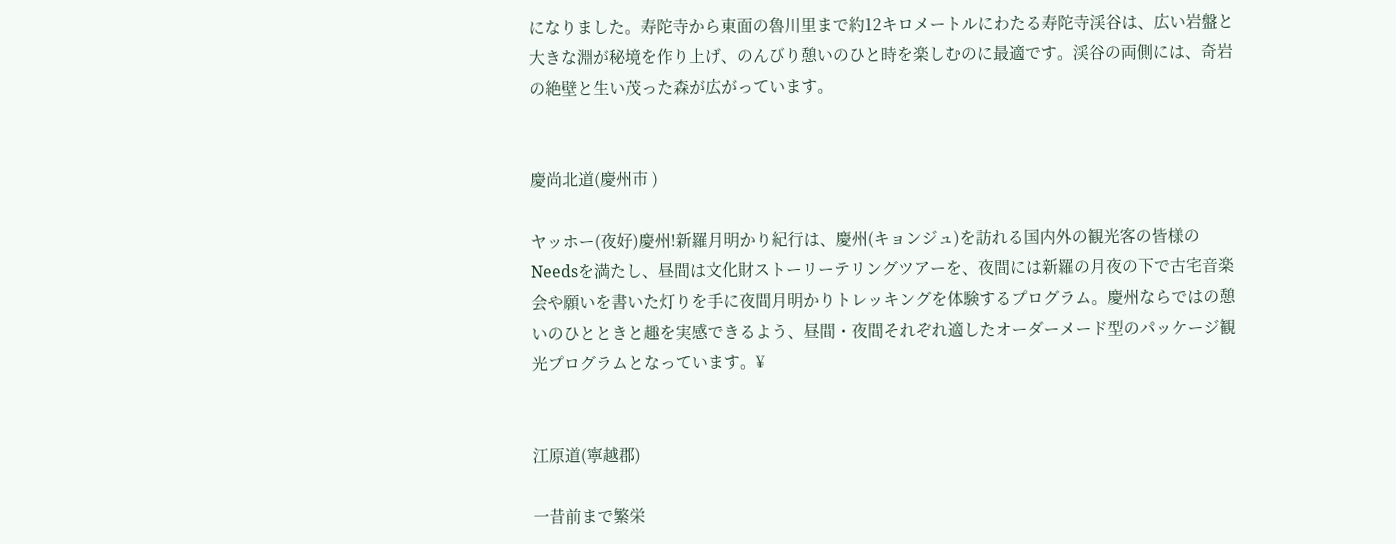になりました。寿陀寺から東面の魯川里まで約12キロメートルにわたる寿陀寺渓谷は、広い岩盤と大きな淵が秘境を作り上げ、のんびり憩いのひと時を楽しむのに最適です。渓谷の両側には、奇岩の絶壁と生い茂った森が広がっています。


慶尚北道(慶州市 )

ヤッホー(夜好)慶州!新羅月明かり紀行は、慶州(キョンジュ)を訪れる国内外の観光客の皆様のNeedsを満たし、昼間は文化財ストーリーテリングツアーを、夜間には新羅の月夜の下で古宅音楽会や願いを書いた灯りを手に夜間月明かりトレッキングを体験するプログラム。慶州ならではの憩いのひとときと趣を実感できるよう、昼間・夜間それぞれ適したオーダーメード型のパッケージ観光プログラムとなっています。¥


江原道(寧越郡)

一昔前まで繁栄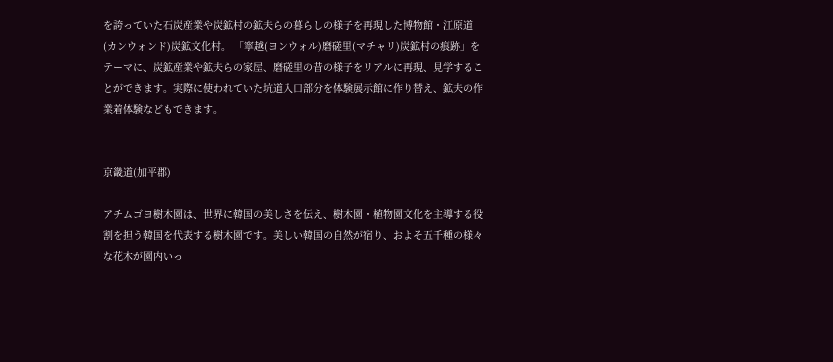を誇っていた石炭産業や炭鉱村の鉱夫らの暮らしの様子を再現した博物館・江原道(カンウォンド)炭鉱文化村。 「寧越(ヨンウォル)磨磋里(マチャリ)炭鉱村の痕跡」をテーマに、炭鉱産業や鉱夫らの家屋、磨磋里の昔の様子をリアルに再現、見学することができます。実際に使われていた坑道入口部分を体験展示館に作り替え、鉱夫の作業着体験などもできます。


京畿道(加平郡)

アチムゴヨ樹木園は、世界に韓国の美しさを伝え、樹木園・植物園文化を主導する役割を担う韓国を代表する樹木園です。美しい韓国の自然が宿り、およそ五千種の様々な花木が園内いっ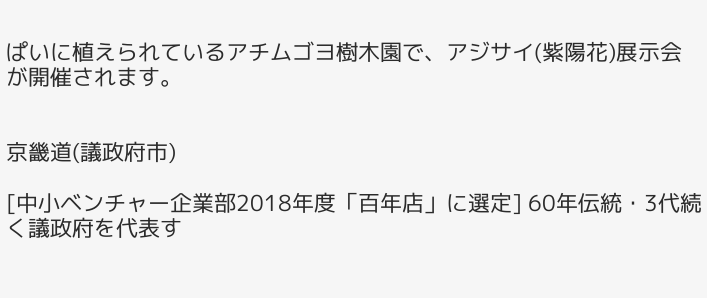ぱいに植えられているアチムゴヨ樹木園で、アジサイ(紫陽花)展示会が開催されます。


京畿道(議政府市)

[中小ベンチャー企業部2018年度「百年店」に選定] 60年伝統・3代続く議政府を代表す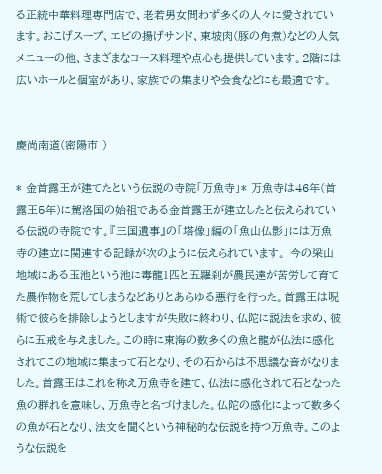る正統中華料理専門店で、老若男女問わず多くの人々に愛されています。おこげスープ、エビの揚げサンド、東坡肉(豚の角煮)などの人気メニューの他、さまざまなコース料理や点心も提供しています。2階には広いホールと個室があり、家族での集まりや会食などにも最適です。


慶尚南道(密陽市 )

* 金首露王が建てたという伝説の寺院「万魚寺」* 万魚寺は46年(首露王5年)に駕洛国の始祖である金首露王が建立したと伝えられている伝説の寺院です。『三国遺事』の「塔像」編の「魚山仏影」には万魚寺の建立に関連する記録が次のように伝えられています。 今の梁山地域にある玉池という池に毒龍1匹と五羅刹が農民達が苦労して育てた農作物を荒してしまうなどありとあらゆる悪行を行った。首露王は呪術で彼らを排除しようとしますが失敗に終わり、仏陀に説法を求め、彼らに五戒を与えました。この時に東海の数多くの魚と龍が仏法に感化されてこの地域に集まって石となり、その石からは不思議な音がなりました。首露王はこれを称え万魚寺を建て、仏法に感化されて石となった魚の群れを意味し、万魚寺と名づけました。仏陀の感化によって数多くの魚が石となり、法文を聞くという神秘的な伝説を持つ万魚寺。このような伝説を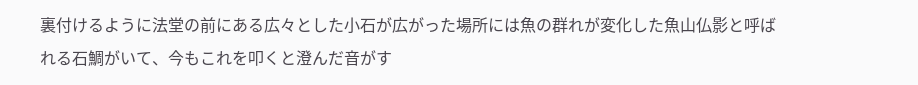裏付けるように法堂の前にある広々とした小石が広がった場所には魚の群れが変化した魚山仏影と呼ばれる石鯛がいて、今もこれを叩くと澄んだ音がす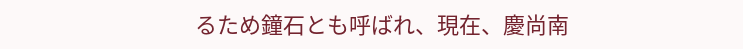るため鐘石とも呼ばれ、現在、慶尚南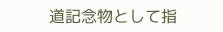道記念物として指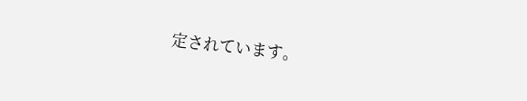定されています。